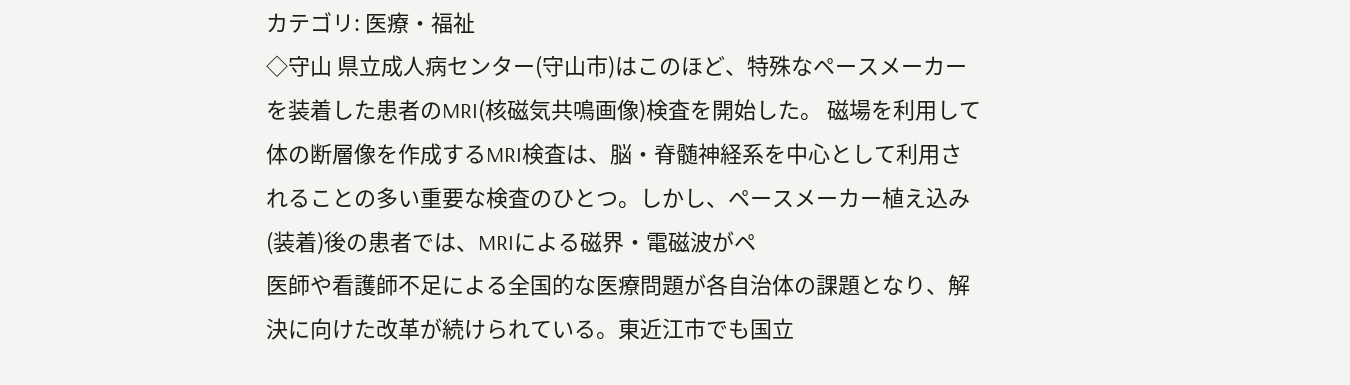カテゴリ: 医療・福祉
◇守山 県立成人病センター(守山市)はこのほど、特殊なペースメーカーを装着した患者のMRI(核磁気共鳴画像)検査を開始した。 磁場を利用して体の断層像を作成するMRI検査は、脳・脊髄神経系を中心として利用されることの多い重要な検査のひとつ。しかし、ペースメーカー植え込み(装着)後の患者では、MRIによる磁界・電磁波がペ
医師や看護師不足による全国的な医療問題が各自治体の課題となり、解決に向けた改革が続けられている。東近江市でも国立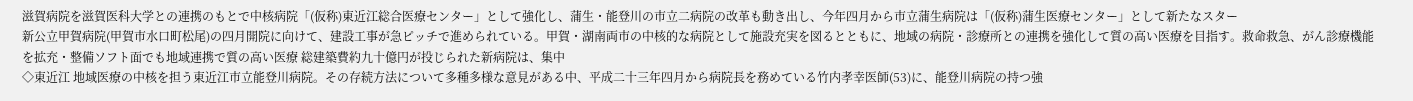滋賀病院を滋賀医科大学との連携のもとで中核病院「(仮称)東近江総合医療センター」として強化し、蒲生・能登川の市立二病院の改革も動き出し、今年四月から市立蒲生病院は「(仮称)蒲生医療センター」として新たなスター
新公立甲賀病院(甲賀市水口町松尾)の四月開院に向けて、建設工事が急ピッチで進められている。甲賀・湖南両市の中核的な病院として施設充実を図るとともに、地域の病院・診療所との連携を強化して質の高い医療を目指す。救命救急、がん診療機能を拡充・整備ソフト面でも地域連携で質の高い医療 総建築費約九十億円が投じられた新病院は、集中
◇東近江 地域医療の中核を担う東近江市立能登川病院。その存続方法について多種多様な意見がある中、平成二十三年四月から病院長を務めている竹内孝幸医師(53)に、能登川病院の持つ強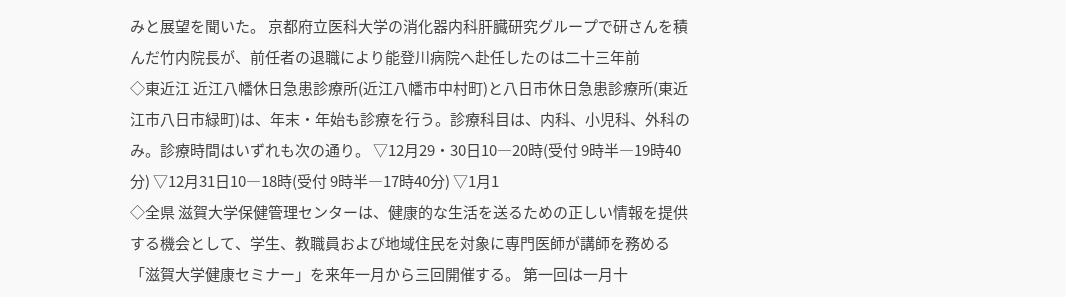みと展望を聞いた。 京都府立医科大学の消化器内科肝臓研究グループで研さんを積んだ竹内院長が、前任者の退職により能登川病院へ赴任したのは二十三年前
◇東近江 近江八幡休日急患診療所(近江八幡市中村町)と八日市休日急患診療所(東近江市八日市緑町)は、年末・年始も診療を行う。診療科目は、内科、小児科、外科のみ。診療時間はいずれも次の通り。 ▽12月29・30日10―20時(受付 9時半―19時40分) ▽12月31日10―18時(受付 9時半―17時40分) ▽1月1
◇全県 滋賀大学保健管理センターは、健康的な生活を送るための正しい情報を提供する機会として、学生、教職員および地域住民を対象に専門医師が講師を務める「滋賀大学健康セミナー」を来年一月から三回開催する。 第一回は一月十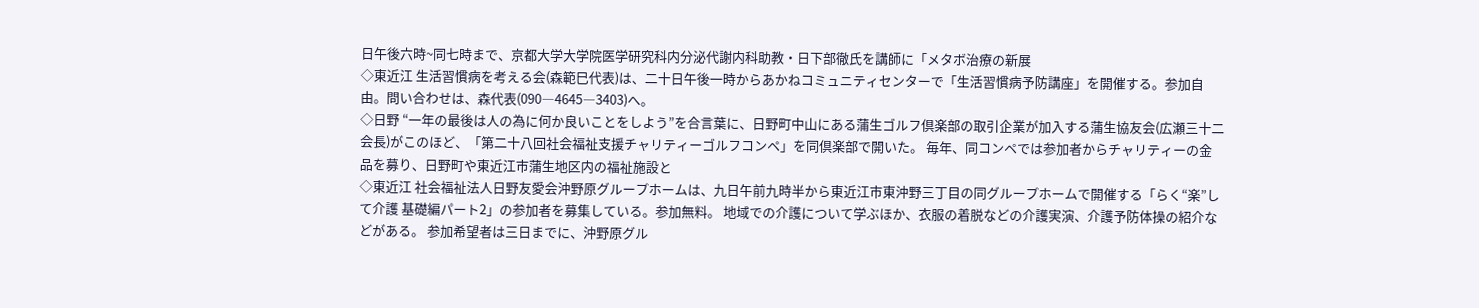日午後六時~同七時まで、京都大学大学院医学研究科内分泌代謝内科助教・日下部徹氏を講師に「メタボ治療の新展
◇東近江 生活習慣病を考える会(森範巳代表)は、二十日午後一時からあかねコミュニティセンターで「生活習慣病予防講座」を開催する。参加自由。問い合わせは、森代表(090―4645―3403)へ。
◇日野 “一年の最後は人の為に何か良いことをしよう”を合言葉に、日野町中山にある蒲生ゴルフ倶楽部の取引企業が加入する蒲生協友会(広瀬三十二会長)がこのほど、「第二十八回社会福祉支援チャリティーゴルフコンペ」を同倶楽部で開いた。 毎年、同コンペでは参加者からチャリティーの金品を募り、日野町や東近江市蒲生地区内の福祉施設と
◇東近江 社会福祉法人日野友愛会沖野原グループホームは、九日午前九時半から東近江市東沖野三丁目の同グループホームで開催する「らく“楽”して介護 基礎編パート2」の参加者を募集している。参加無料。 地域での介護について学ぶほか、衣服の着脱などの介護実演、介護予防体操の紹介などがある。 参加希望者は三日までに、沖野原グル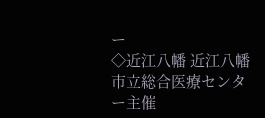ー
◇近江八幡 近江八幡市立総合医療センター主催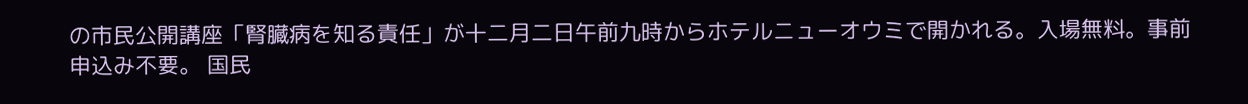の市民公開講座「腎臓病を知る責任」が十二月二日午前九時からホテルニューオウミで開かれる。入場無料。事前申込み不要。 国民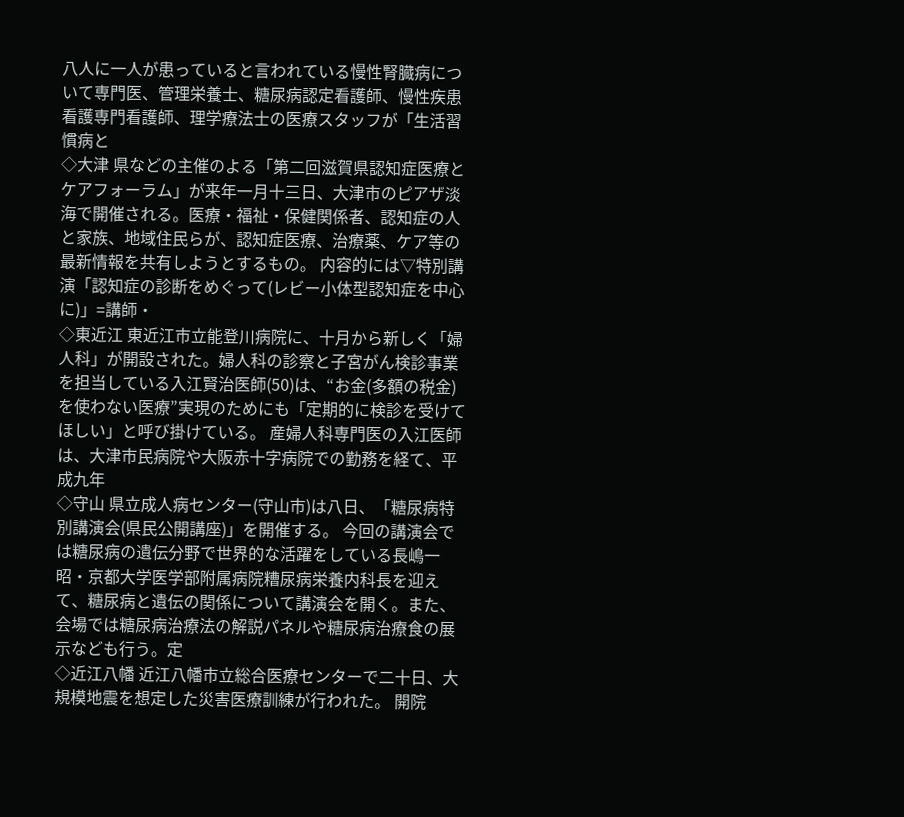八人に一人が患っていると言われている慢性腎臓病について専門医、管理栄養士、糖尿病認定看護師、慢性疾患看護専門看護師、理学療法士の医療スタッフが「生活習慣病と
◇大津 県などの主催のよる「第二回滋賀県認知症医療とケアフォーラム」が来年一月十三日、大津市のピアザ淡海で開催される。医療・福祉・保健関係者、認知症の人と家族、地域住民らが、認知症医療、治療薬、ケア等の最新情報を共有しようとするもの。 内容的には▽特別講演「認知症の診断をめぐって(レビー小体型認知症を中心に)」=講師・
◇東近江 東近江市立能登川病院に、十月から新しく「婦人科」が開設された。婦人科の診察と子宮がん検診事業を担当している入江賢治医師(50)は、“お金(多額の税金)を使わない医療”実現のためにも「定期的に検診を受けてほしい」と呼び掛けている。 産婦人科専門医の入江医師は、大津市民病院や大阪赤十字病院での勤務を経て、平成九年
◇守山 県立成人病センター(守山市)は八日、「糖尿病特別講演会(県民公開講座)」を開催する。 今回の講演会では糖尿病の遺伝分野で世界的な活躍をしている長嶋一昭・京都大学医学部附属病院糟尿病栄養内科長を迎えて、糖尿病と遺伝の関係について講演会を開く。また、会場では糖尿病治療法の解説パネルや糖尿病治療食の展示なども行う。定
◇近江八幡 近江八幡市立総合医療センターで二十日、大規模地震を想定した災害医療訓練が行われた。 開院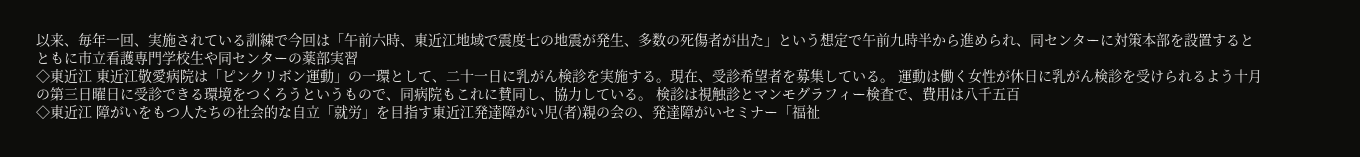以来、毎年一回、実施されている訓練で今回は「午前六時、東近江地域で震度七の地震が発生、多数の死傷者が出た」という想定で午前九時半から進められ、同センターに対策本部を設置するとともに市立看護専門学校生や同センターの薬部実習
◇東近江 東近江敬愛病院は「ピンクリボン運動」の一環として、二十一日に乳がん検診を実施する。現在、受診希望者を募集している。 運動は働く女性が休日に乳がん検診を受けられるよう十月の第三日曜日に受診できる環境をつくろうというもので、同病院もこれに賛同し、協力している。 検診は視触診とマンモグラフィー検査で、費用は八千五百
◇東近江 障がいをもつ人たちの社会的な自立「就労」を目指す東近江発達障がい児(者)親の会の、発達障がいセミナー「福祉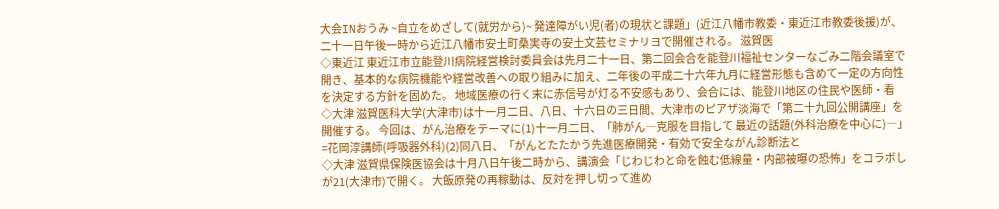大会INおうみ ~自立をめざして(就労から)~ 発達障がい児(者)の現状と課題」(近江八幡市教委・東近江市教委後援)が、二十一日午後一時から近江八幡市安土町桑実寺の安土文芸セミナリヨで開催される。 滋賀医
◇東近江 東近江市立能登川病院経営検討委員会は先月二十一日、第二回会合を能登川福祉センターなごみ二階会議室で開き、基本的な病院機能や経営改善への取り組みに加え、二年後の平成二十六年九月に経営形態も含めて一定の方向性を決定する方針を固めた。 地域医療の行く末に赤信号が灯る不安感もあり、会合には、能登川地区の住民や医師・看
◇大津 滋賀医科大学(大津市)は十一月二日、八日、十六日の三日間、大津市のピアザ淡海で「第二十九回公開講座」を開催する。 今回は、がん治療をテーマに(1)十一月二日、「肺がん―克服を目指して 最近の話題(外科治療を中心に)―」=花岡淳講師(呼吸器外科)(2)同八日、「がんとたたかう先進医療開発・有効で安全ながん診断法と
◇大津 滋賀県保険医協会は十月八日午後二時から、講演会「じわじわと命を蝕む低線量・内部被曝の恐怖」をコラボしが21(大津市)で開く。 大飯原発の再稼動は、反対を押し切って進め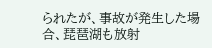られたが、事故が発生した場合、琵琶湖も放射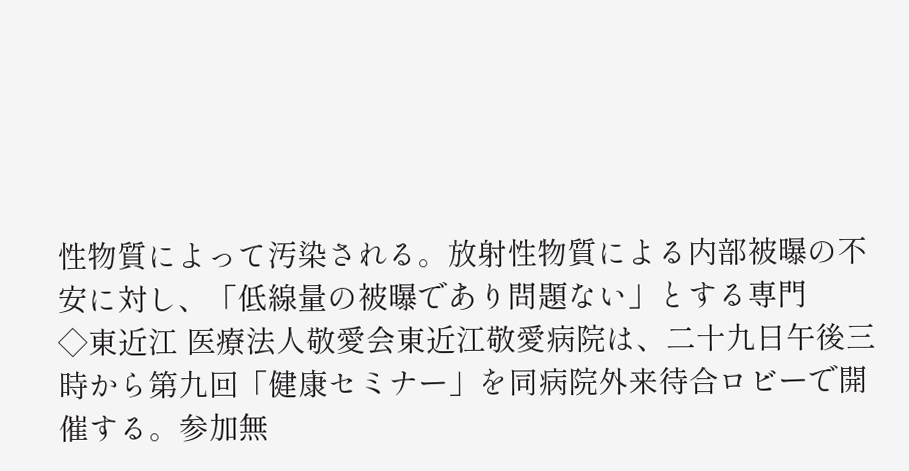性物質によって汚染される。放射性物質による内部被曝の不安に対し、「低線量の被曝であり問題ない」とする専門
◇東近江 医療法人敬愛会東近江敬愛病院は、二十九日午後三時から第九回「健康セミナー」を同病院外来待合ロビーで開催する。参加無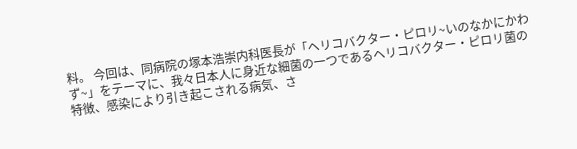料。 今回は、同病院の塚本浩崇内科医長が「ヘリコバクター・ピロリ~いのなかにかわず~」をテーマに、我々日本人に身近な細菌の一つであるヘリコバクター・ピロリ菌の特徴、感染により引き起こされる病気、さ